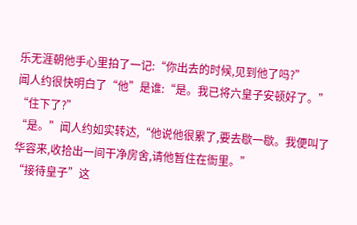乐无涯朝他手心里拍了一记:“你出去的时候,见到他了吗?”
闻人约很快明白了“他”是谁:“是。我已将六皇子安顿好了。”
“住下了?”
“是。”闻人约如实转达,“他说他很累了,要去歇一歇。我便叫了华容来,收拾出一间干净房舍,请他暂住在衙里。”
“接待皇子”这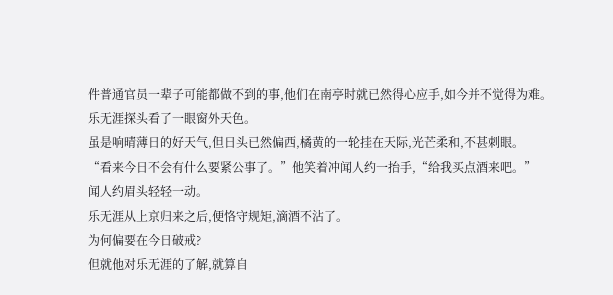件普通官员一辈子可能都做不到的事,他们在南亭时就已然得心应手,如今并不觉得为难。
乐无涯探头看了一眼窗外天色。
虽是响晴薄日的好天气,但日头已然偏西,橘黄的一轮挂在天际,光芒柔和,不甚刺眼。
“看来今日不会有什么要紧公事了。”他笑着冲闻人约一抬手,“给我买点酒来吧。”
闻人约眉头轻轻一动。
乐无涯从上京归来之后,便恪守规矩,滴酒不沾了。
为何偏要在今日破戒?
但就他对乐无涯的了解,就算自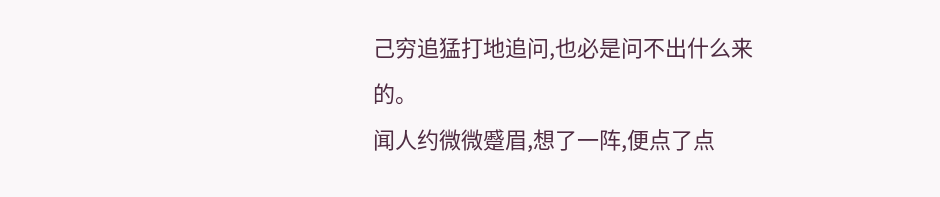己穷追猛打地追问,也必是问不出什么来的。
闻人约微微蹙眉,想了一阵,便点了点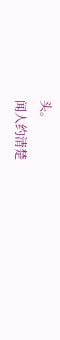头。
闻人约清楚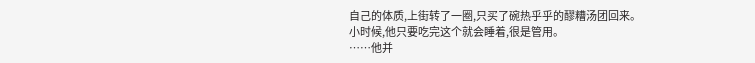自己的体质,上街转了一圈,只买了碗热乎乎的醪糟汤团回来。
小时候,他只要吃完这个就会睡着,很是管用。
……他并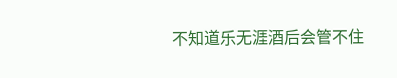不知道乐无涯酒后会管不住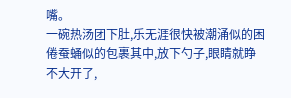嘴。
一碗热汤团下肚,乐无涯很快被潮涌似的困倦蚕蛹似的包裹其中,放下勺子,眼睛就睁不大开了,